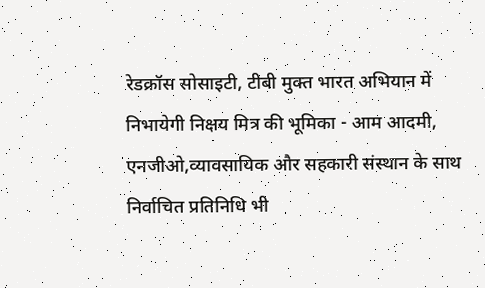रेडक्रॉस सोसाइटी, टीबी मुक्त भारत अभियान में निभायेगी निक्षय मित्र की भूमिका - आम आदमी, एनजीओ,व्यावसायिक और सहकारी संस्थान के साथ निर्वाचित प्रतिनिधि भी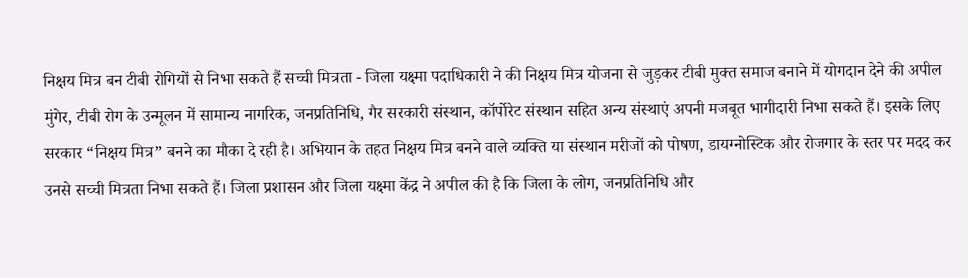निक्षय मित्र बन टीबी रोगियों से निभा सकते हैं सच्ची मित्रता - जिला यक्ष्मा पदाधिकारी ने की निक्षय मित्र योजना से जुड़कर टीबी मुक्त समाज बनाने में योगदान देने की अपील मुंगेर, टीबी रोग के उन्मूलन में सामान्य नागरिक, जनप्रतिनिधि, गैर सरकारी संस्थान, कॉर्पोरेट संस्थान सहित अन्य संस्थाएं अपनी मजबूत भागीदारी निभा सकते हैं। इसके लिए सरकार “निक्षय मित्र” बनने का मौका दे रही है। अभियान के तहत निक्षय मित्र बनने वाले व्यक्ति या संस्थान मरीजों को पोषण, डायग्नोस्टिक और रोजगार के स्तर पर मदद कर उनसे सच्ची मित्रता निभा सकते हैं। जिला प्रशासन और जिला यक्ष्मा केंद्र ने अपील की है कि जिला के लोग, जनप्रतिनिधि और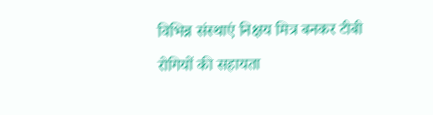विभिन्न संस्थाएं निक्षय मित्र बनकर टीबी रोगियों की सहायता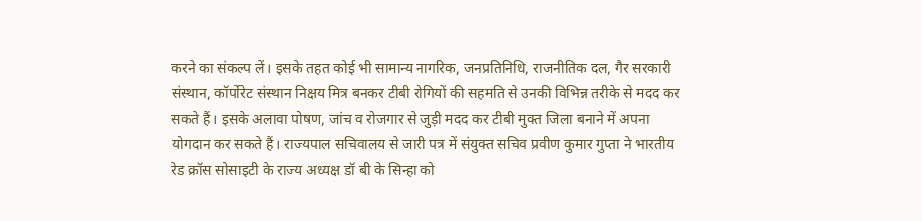करने का संकल्प लें। इसके तहत कोई भी सामान्य नागरिक, जनप्रतिनिधि, राजनीतिक दल, गैर सरकारी संस्थान, कॉर्पोरेट संस्थान निक्षय मित्र बनकर टीबी रोगियों की सहमति से उनकी विभिन्न तरीके से मदद कर सकते हैं। इसके अलावा पोषण, जांच व रोजगार से जुड़ी मदद कर टीबी मुक्त जिला बनाने में अपना योगदान कर सकते हैं। राज्यपाल सचिवालय से जारी पत्र में संयुक्त सचिव प्रवीण कुमार गुप्ता ने भारतीय रेड क्रॉस सोसाइटी के राज्य अध्यक्ष डॉ बी के सिन्हा को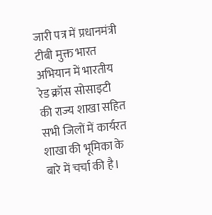जारी पत्र में प्रधानमंत्री टीबी मुक्त भारत अभियान में भारतीय रेड क्रॉस सोसाइटी की राज्य शाखा सहित सभी जिलों में कार्यरत शाखा की भूमिका के बारे में चर्चा की है।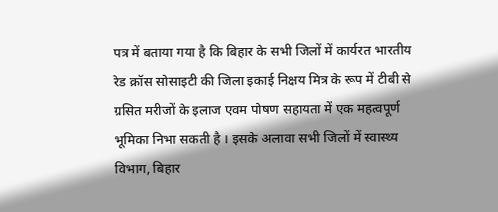पत्र में बताया गया है कि बिहार के सभी जिलों में कार्यरत भारतीय रेड क्रॉस सोसाइटी की जिला इकाई निक्षय मित्र के रूप में टीबी से ग्रसित मरीजों के इलाज एवम पोषण सहायता में एक महत्वपूर्ण भूमिका निभा सकती है । इसके अलावा सभी जिलों में स्वास्थ्य विभाग, बिहार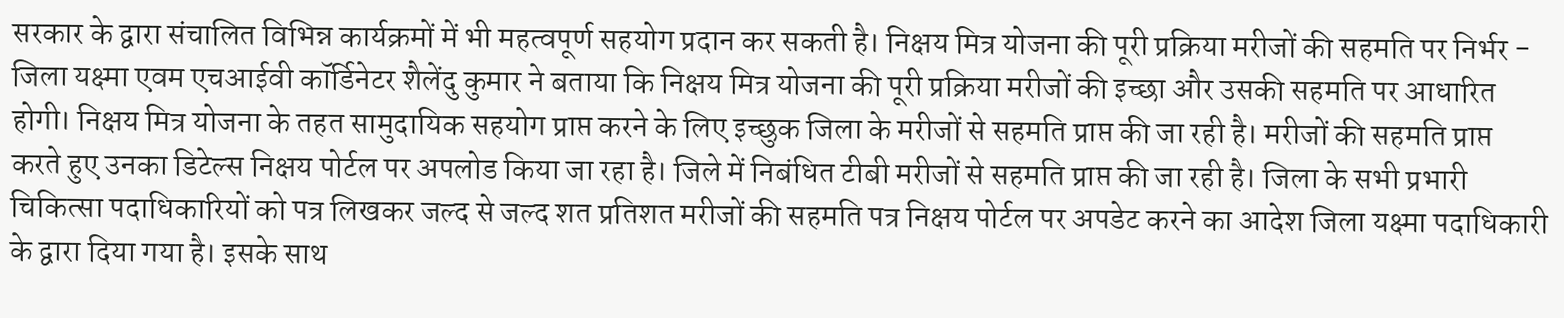सरकार के द्वारा संचालित विभिन्न कार्यक्रमों में भी महत्वपूर्ण सहयोग प्रदान कर सकती है। निक्षय मित्र योजना की पूरी प्रक्रिया मरीजों की सहमति पर निर्भर - जिला यक्ष्मा एवम एचआईवी कॉर्डिनेटर शैलेंदु कुमार ने बताया कि निक्षय मित्र योजना की पूरी प्रक्रिया मरीजों की इच्छा और उसकी सहमति पर आधारित होगी। निक्षय मित्र योजना के तहत सामुदायिक सहयोग प्राप्त करने के लिए इच्छुक जिला के मरीजों से सहमति प्राप्त की जा रही है। मरीजों की सहमति प्राप्त करते हुए उनका डिटेल्स निक्षय पोर्टल पर अपलोड किया जा रहा है। जिले में निबंधित टीबी मरीजों से सहमति प्राप्त की जा रही है। जिला के सभी प्रभारी चिकित्सा पदाधिकारियों को पत्र लिखकर जल्द से जल्द शत प्रतिशत मरीजों की सहमति पत्र निक्षय पोर्टल पर अपडेट करने का आदेश जिला यक्ष्मा पदाधिकारी के द्वारा दिया गया है। इसके साथ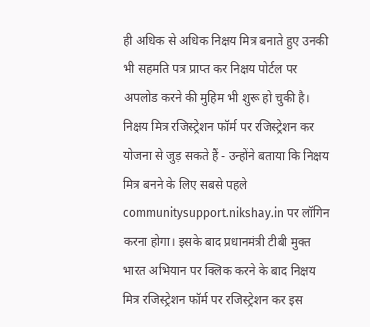ही अधिक से अधिक निक्षय मित्र बनाते हुए उनकी भी सहमति पत्र प्राप्त कर निक्षय पोर्टल पर अपलोड करने की मुहिम भी शुरू हो चुकी है। निक्षय मित्र रजिस्ट्रेशन फॉर्म पर रजिस्ट्रेशन कर योजना से जुड़ सकते हैं - उन्होंने बताया कि निक्षय मित्र बनने के लिए सबसे पहले communitysupport.nikshay.in पर लॉगिन करना होगा। इसके बाद प्रधानमंत्री टीबी मुक्त भारत अभियान पर क्लिक करने के बाद निक्षय मित्र रजिस्ट्रेशन फॉर्म पर रजिस्ट्रेशन कर इस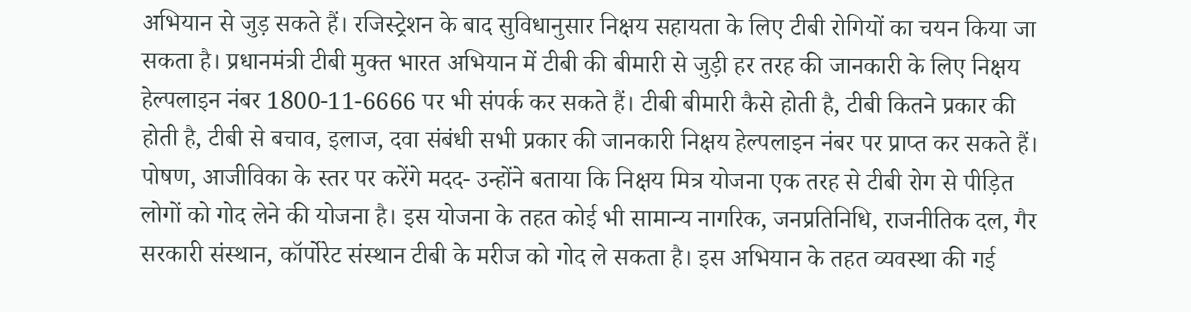अभियान से जुड़ सकते हैं। रजिस्ट्रेशन के बाद सुविधानुसार निक्षय सहायता के लिए टीबी रोगियों का चयन किया जा सकता है। प्रधानमंत्री टीबी मुक्त भारत अभियान में टीबी की बीमारी से जुड़ी हर तरह की जानकारी के लिए निक्षय हेल्पलाइन नंबर 1800-11-6666 पर भी संपर्क कर सकते हैं। टीबी बीमारी कैसे होती है, टीबी कितने प्रकार की होती है, टीबी से बचाव, इलाज, दवा संबंधी सभी प्रकार की जानकारी निक्षय हेल्पलाइन नंबर पर प्राप्त कर सकते हैं। पोषण, आजीविका के स्तर पर करेंगे मदद- उन्होंने बताया कि निक्षय मित्र योजना एक तरह से टीबी रोग से पीड़ित लोगों को गोद लेने की योजना है। इस योजना के तहत कोई भी सामान्य नागरिक, जनप्रतिनिधि, राजनीतिक दल, गैर सरकारी संस्थान, कॉर्पोरेट संस्थान टीबी के मरीज को गोद ले सकता है। इस अभियान के तहत व्यवस्था की गई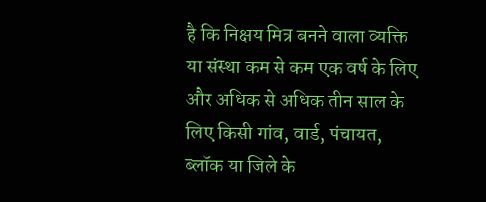है कि निक्षय मित्र बनने वाला व्यक्ति या संस्था कम से कम एक वर्ष के लिए और अधिक से अधिक तीन साल के लिए किसी गांव, वार्ड, पंचायत, ब्लॉक या जिले के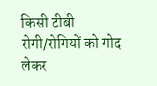किसी टीबी रोगी/रोगियों को गोद लेकर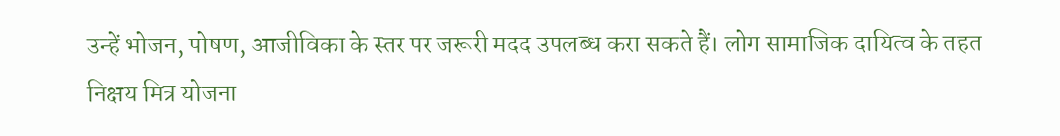उन्हें भोजन, पोषण, आजीविका के स्तर पर जरूरी मदद उपलब्ध करा सकते हैं। लोग सामाजिक दायित्व के तहत निक्षय मित्र योजना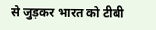से जुड़कर भारत को टीबी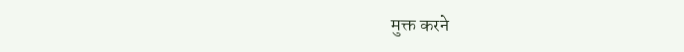मुक्त करने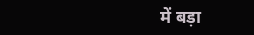में बड़ा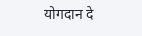योगदान दे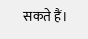सकते हैं।